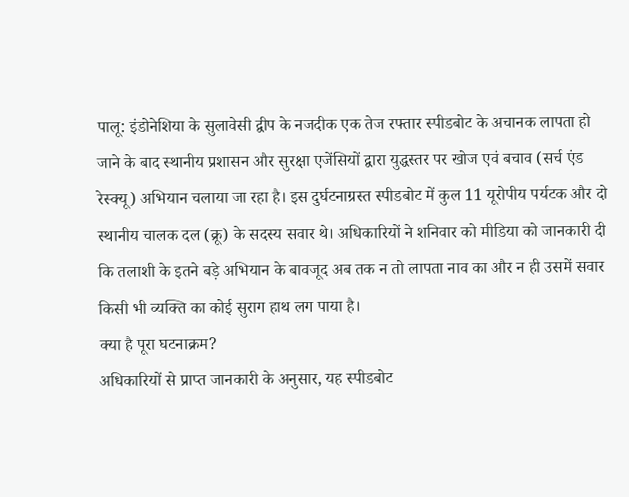पालू: इंडोनेशिया के सुलावेसी द्वीप के नजदीक एक तेज रफ्तार स्पीडबोट के अचानक लापता हो जाने के बाद स्थानीय प्रशासन और सुरक्षा एजेंसियों द्वारा युद्धस्तर पर खोज एवं बचाव (सर्च एंड रेस्क्यू) अभियान चलाया जा रहा है। इस दुर्घटनाग्रस्त स्पीडबोट में कुल 11 यूरोपीय पर्यटक और दो स्थानीय चालक दल (क्रू) के सदस्य सवार थे। अधिकारियों ने शनिवार को मीडिया को जानकारी दी कि तलाशी के इतने बड़े अभियान के बावजूद अब तक न तो लापता नाव का और न ही उसमें सवार किसी भी व्यक्ति का कोई सुराग हाथ लग पाया है।
क्या है पूरा घटनाक्रम?
अधिकारियों से प्राप्त जानकारी के अनुसार, यह स्पीडबोट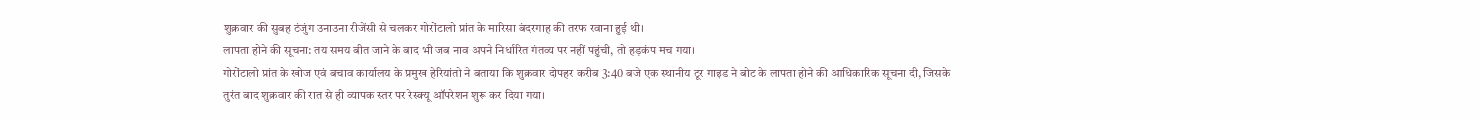शुक्रवार की सुबह टंजुंग उनाउना रीजेंसी से चलकर गोरोंटालो प्रांत के मारिसा बंदरगाह की तरफ रवाना हुई थी।
लापता होने की सूचना: तय समय बीत जाने के बाद भी जब नाव अपने निर्धारित गंतव्य पर नहीं पहुंची, तो हड़कंप मच गया।
गोरोंटालो प्रांत के खोज एवं बचाव कार्यालय के प्रमुख हेरियांतो ने बताया कि शुक्रवार दोपहर करीब 3:40 बजे एक स्थानीय टूर गाइड ने बोट के लापता होने की आधिकारिक सूचना दी, जिसके तुरंत बाद शुक्रवार की रात से ही व्यापक स्तर पर रेस्क्यू ऑपरेशन शुरू कर दिया गया।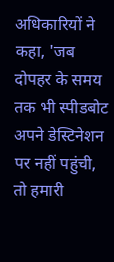अधिकारियों ने कहा, 'जब दोपहर के समय तक भी स्पीडबोट अपने डेस्टिनेशन पर नहीं पहुंची, तो हमारी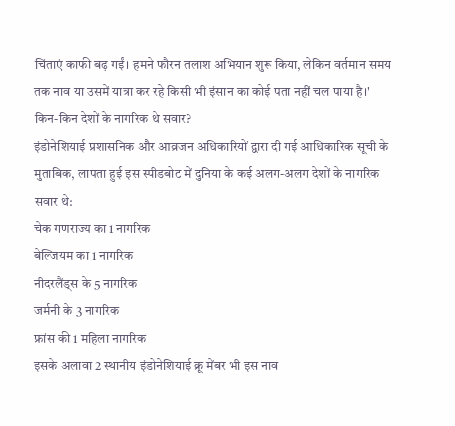चिंताएं काफी बढ़ गईं। हमने फौरन तलाश अभियान शुरू किया, लेकिन वर्तमान समय तक नाव या उसमें यात्रा कर रहे किसी भी इंसान का कोई पता नहीं चल पाया है।'
किन-किन देशों के नागरिक थे सवार?
इंडोनेशियाई प्रशासनिक और आव्रजन अधिकारियों द्वारा दी गई आधिकारिक सूची के मुताबिक, लापता हुई इस स्पीडबोट में दुनिया के कई अलग-अलग देशों के नागरिक सवार थे:
चेक गणराज्य का 1 नागरिक
बेल्जियम का 1 नागरिक
नीदरलैंड्स के 5 नागरिक
जर्मनी के 3 नागरिक
फ्रांस की 1 महिला नागरिक
इसके अलावा 2 स्थानीय इंडोनेशियाई क्रू मेंबर भी इस नाव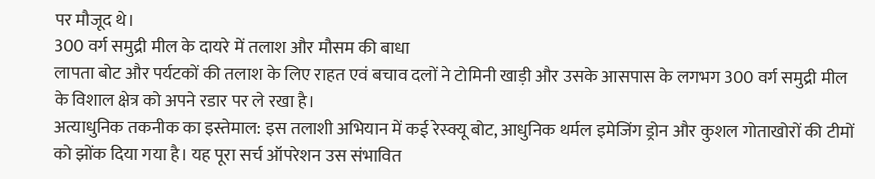पर मौजूद थे।
300 वर्ग समुद्री मील के दायरे में तलाश और मौसम की बाधा
लापता बोट और पर्यटकों की तलाश के लिए राहत एवं बचाव दलों ने टोमिनी खाड़ी और उसके आसपास के लगभग 300 वर्ग समुद्री मील के विशाल क्षेत्र को अपने रडार पर ले रखा है।
अत्याधुनिक तकनीक का इस्तेमाल: इस तलाशी अभियान में कई रेस्क्यू बोट, आधुनिक थर्मल इमेजिंग ड्रोन और कुशल गोताखोरों की टीमों को झोंक दिया गया है। यह पूरा सर्च ऑपरेशन उस संभावित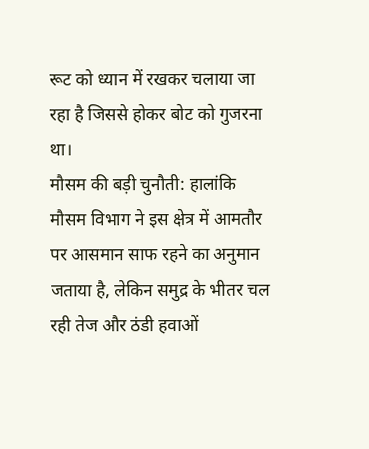रूट को ध्यान में रखकर चलाया जा रहा है जिससे होकर बोट को गुजरना था।
मौसम की बड़ी चुनौती: हालांकि मौसम विभाग ने इस क्षेत्र में आमतौर पर आसमान साफ रहने का अनुमान जताया है, लेकिन समुद्र के भीतर चल रही तेज और ठंडी हवाओं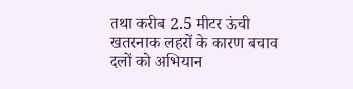तथा करीब 2.5 मीटर ऊंची खतरनाक लहरों के कारण बचाव दलों को अभियान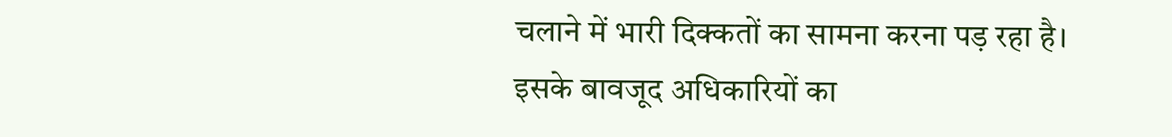चलाने में भारी दिक्कतों का सामना करना पड़ रहा है। इसके बावजूद अधिकारियों का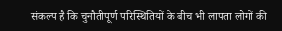संकल्प है कि चुनौतीपूर्ण परिस्थितियों के बीच भी लापता लोगों की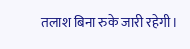तलाश बिना रुके जारी रहेगी।